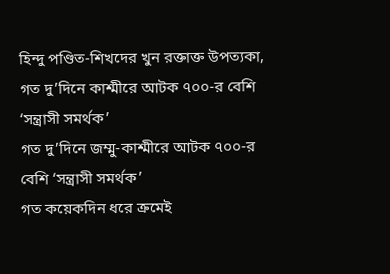হিন্দু পণ্ডিত-শিখদের খুন রক্তাক্ত উপত্যকা, গত দু’দিনে কাশ্মীরে আটক ৭০০-র বেশি ‘সন্ত্রাসী সমর্থক’
গত দু’দিনে জম্মু-কাশ্মীরে আটক ৭০০-র বেশি ‘সন্ত্রাসী সমর্থক’
গত কয়েকদিন ধরে ক্রমেই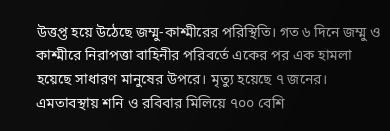উত্তপ্ত হয়ে উঠেছে জম্মু-কাশ্মীরের পরিস্থিতি। গত ৬ দিনে জম্মু ও কাশ্মীরে নিরাপত্তা বাহিনীর পরিবর্তে একের পর এক হামলা হয়েছে সাধারণ মানুষের উপরে। মৃত্যু হয়েছে ৭ জনের। এমতাবস্থায় শনি ও রবিবার মিলিয়ে ৭০০ বেশি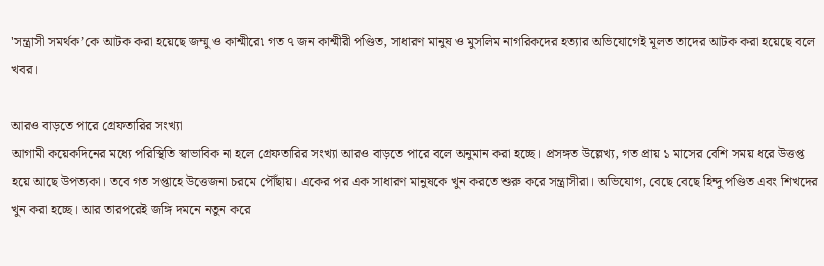'সন্ত্রাসী সমর্থক’কে আটক করা হয়েছে জম্মু ও কাশ্মীরে৷ গত ৭ জন কাশ্মীরী পণ্ডিত, সাধারণ মানুষ ও মুসলিম নাগরিকদের হত্যার অভিযোগেই মূলত তাদের আটক করা হয়েছে বলে খবর।

আরও বাড়তে পারে গ্রেফতারির সংখ্যা
আগামী কয়েকদিনের মধ্যে পরিস্থিতি স্বাভাবিক না হলে গ্রেফতারির সংখ্যা আরও বাড়তে পারে বলে অনুমান করা হচ্ছে। প্রসঙ্গত উল্লেখ্য, গত প্রায় ১ মাসের বেশি সময় ধরে উত্তপ্ত হয়ে আছে উপত্যকা। তবে গত সপ্তাহে উত্তেজনা চরমে পৌঁছায়। একের পর এক সাধারণ মানুষকে খুন করতে শুরু করে সন্ত্রাসীরা। অভিযোগ, বেছে বেছে হিন্দু পণ্ডিত এবং শিখদের খুন করা হচ্ছে। আর তারপরেই জঙ্গি দমনে নতুন করে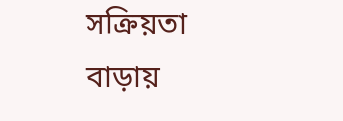সক্রিয়তা বাড়ায়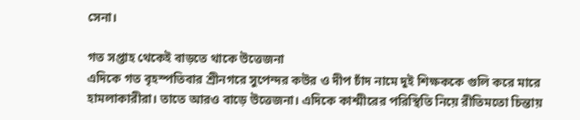সেনা।

গত সপ্তাহ থেকেই বাড়তে থাকে উত্তেজনা
এদিকে গত বৃহস্পতিবার শ্রীনগরে সুপেন্দর কউর ও দীপ চাঁদ নামে দুই শিক্ষককে গুলি করে মারে হামলাকারীরা। তাতে আরও বাড়ে উত্তেজনা। এদিকে কাশ্মীরের পরিস্থিতি নিয়ে রীতিমতো চিন্তায়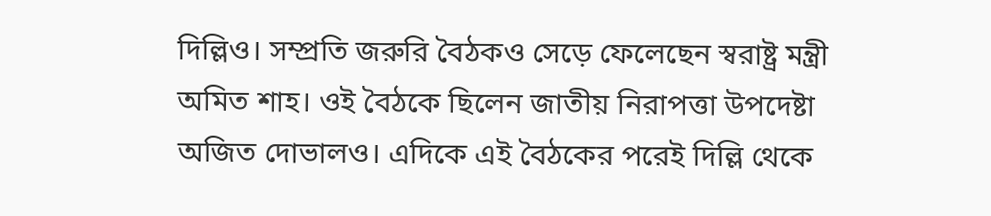দিল্লিও। সম্প্রতি জরুরি বৈঠকও সেড়ে ফেলেছেন স্বরাষ্ট্র মন্ত্রী অমিত শাহ। ওই বৈঠকে ছিলেন জাতীয় নিরাপত্তা উপদেষ্টা অজিত দোভালও। এদিকে এই বৈঠকের পরেই দিল্লি থেকে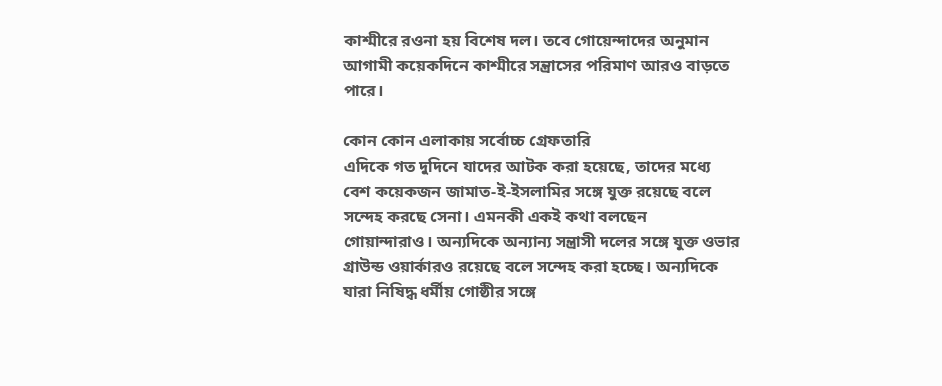কাশ্মীরে রওনা হয় বিশেষ দল। তবে গোয়েন্দাদের অনুমান আগামী কয়েকদিনে কাশ্মীরে সন্ত্রাসের পরিমাণ আরও বাড়তে পারে।

কোন কোন এলাকায় সর্বোচ্চ গ্রেফতারি
এদিকে গত দুদিনে যাদের আটক করা হয়েছে, তাদের মধ্যে বেশ কয়েকজন জামাত-ই-ইসলামির সঙ্গে যুক্ত রয়েছে বলে সন্দেহ করছে সেনা। এমনকী একই কথা বলছেন গোয়ান্দারাও। অন্যদিকে অন্যান্য সন্ত্রাসী দলের সঙ্গে যুক্ত ওভার গ্রাউন্ড ওয়ার্কারও রয়েছে বলে সন্দেহ করা হচ্ছে। অন্যদিকে যারা নিষিদ্ধ ধর্মীয় গোষ্ঠীর সঙ্গে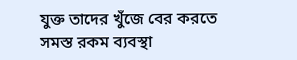যুক্ত তাদের খুঁজে বের করতে সমস্ত রকম ব্যবস্থা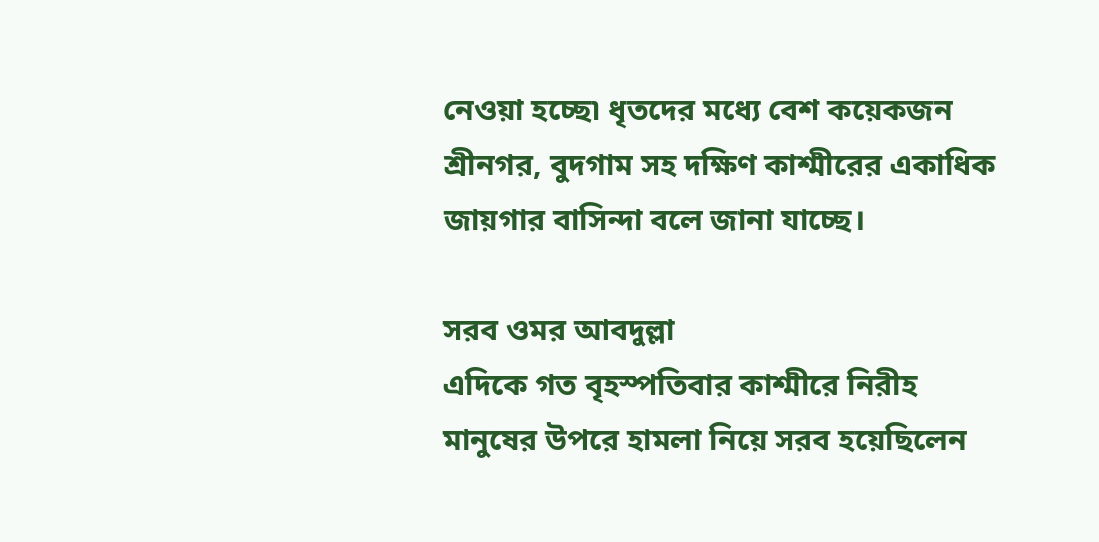নেওয়া হচ্ছে৷ ধৃতদের মধ্যে বেশ কয়েকজন শ্রীনগর, বুদগাম সহ দক্ষিণ কাশ্মীরের একাধিক জায়গার বাসিন্দা বলে জানা যাচ্ছে।

সরব ওমর আবদুল্লা
এদিকে গত বৃহস্পতিবার কাশ্মীরে নিরীহ মানুষের উপরে হামলা নিয়ে সরব হয়েছিলেন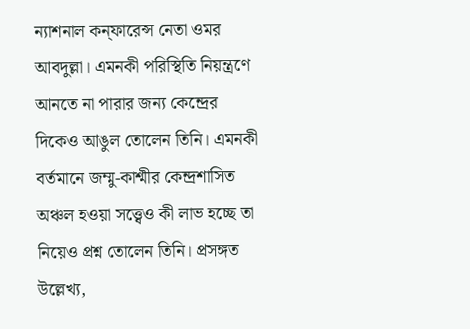ন্যাশনাল কন্ফারেন্স নেতা ওমর আবদুল্লা। এমনকী পরিস্থিতি নিয়ন্ত্রণে আনতে না পারার জন্য কেন্দ্রের দিকেও আঙুল তোলেন তিনি। এমনকী বর্তমানে জম্মু-কাশ্মীর কেন্দ্রশাসিত অঞ্চল হওয়া সত্ত্বেও কী লাভ হচ্ছে তা নিয়েও প্রশ্ন তোলেন তিনি। প্রসঙ্গত উল্লেখ্য,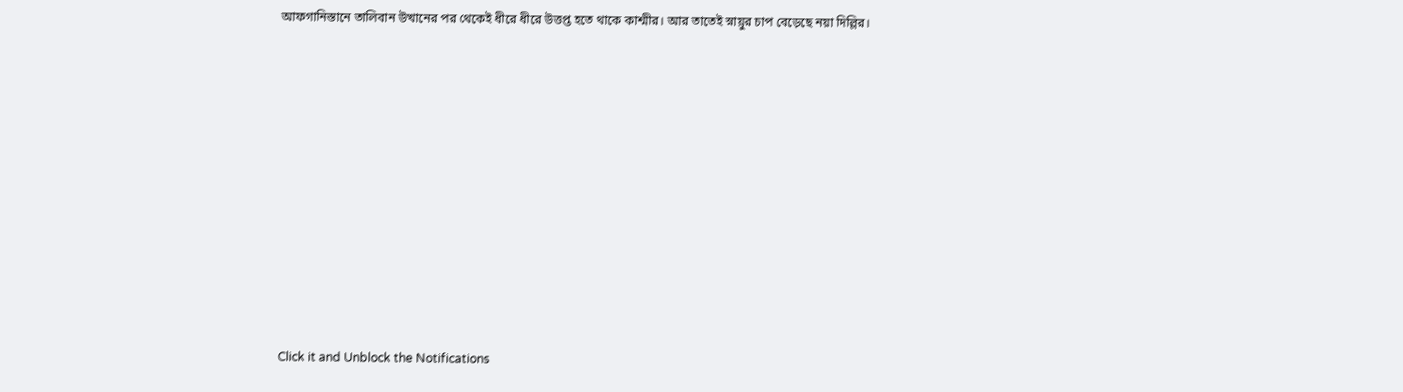আফগানিস্তানে তালিবান উত্থানের পর থেকেই ধীরে ধীরে উত্তপ্ত হতে থাকে কাশ্মীর। আর তাতেই স্নায়ুর চাপ বেড়েছে নয়া দিল্লির।












Click it and Unblock the Notifications